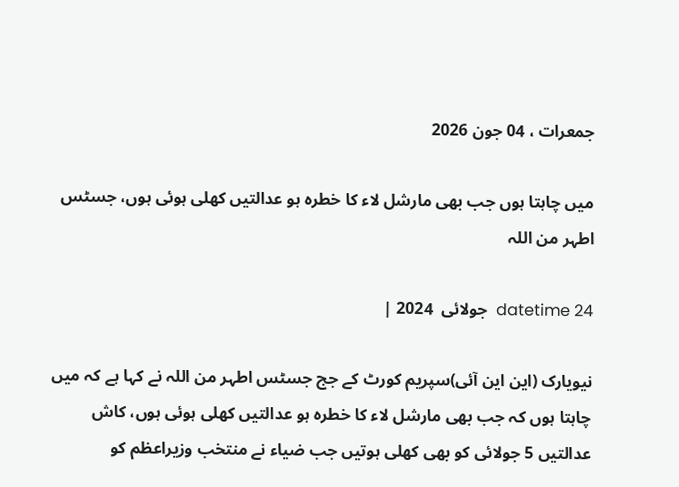جمعرات ، 04 جون 2026

میں چاہتا ہوں جب بھی مارشل لاء کا خطرہ ہو عدالتیں کھلی ہوئی ہوں، جسٹس اطہر من اللہ

datetime 24  جولائی  2024 |

نیویارک (این این آئی)سپریم کورٹ کے جج جسٹس اطہر من اللہ نے کہا ہے کہ میں چاہتا ہوں کہ جب بھی مارشل لاء کا خطرہ ہو عدالتیں کھلی ہوئی ہوں، کاش عدالتیں 5 جولائی کو بھی کھلی ہوتیں جب ضیاء نے منتخب وزیراعظم کو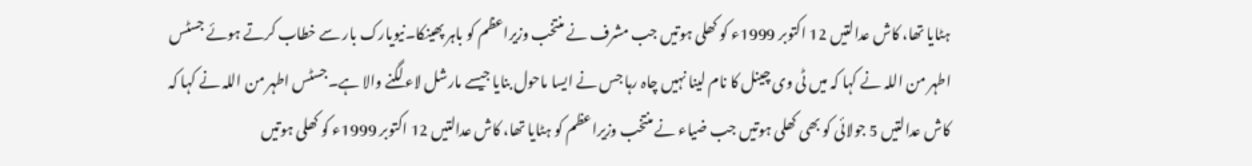ہٹایا تھا، کاش عدالتیں 12 اکتوبر 1999ء کو کھلی ہوتیں جب مشرف نے منتخب وزیراعظم کو باہر پھینکا۔نیویارک بار سے خطاب کرتے ہوئے جسٹس اطہر من اللہ نے کہا کہ میں ٹی وی چینل کا نام لینا نہیں چاہ رہا جس نے ایسا ماحول بنایا جیسے مارشل لاء لگنے والا ہے۔جسٹس اطہر من اللہ نے کہا کہ کاش عدالتیں 5 جولائی کو بھی کھلی ہوتیں جب ضیاء نے منتخب وزیراعظم کو ہٹایا تھا، کاش عدالتیں 12 اکتوبر 1999ء کو کھلی ہوتیں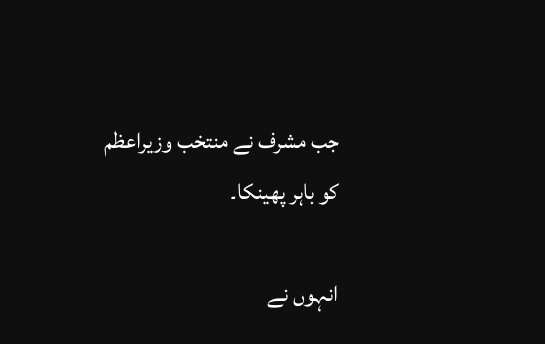جب مشرف نے منتخب وزیراعظم کو باہر پھینکا۔

انہوں نے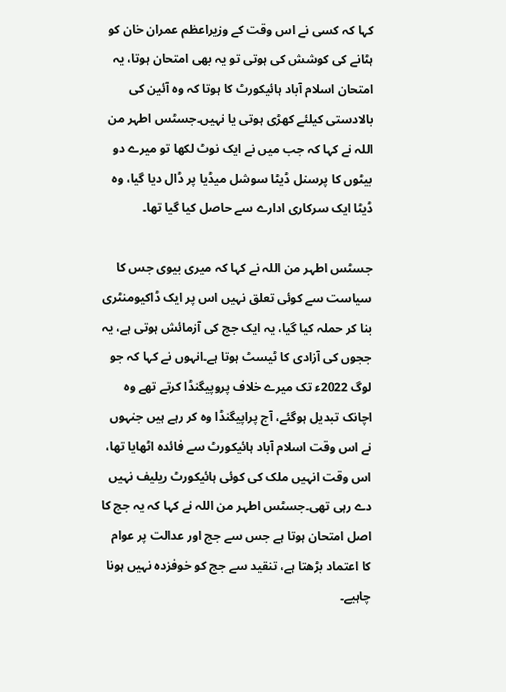کہا کہ کسی نے اس وقت کے وزیراعظم عمران خان کو ہٹانے کی کوشش کی ہوتی تو یہ بھی امتحان ہوتا، یہ امتحان اسلام آباد ہائیکورٹ کا ہوتا کہ وہ آئین کی بالادستی کیلئے کھڑی ہوتی یا نہیں۔جسٹس اطہر من اللہ نے کہا کہ جب میں نے ایک نوٹ لکھا تو میرے دو بیٹوں کا پرسنل ڈیٹا سوشل میڈیا پر ڈال دیا گیا، وہ ڈیٹا ایک سرکاری ادارے سے حاصل کیا گیا تھا۔

جسٹس اطہر من اللہ نے کہا کہ میری بیوی جس کا سیاست سے کوئی تعلق نہیں اس پر ایک ڈاکیومنٹری بنا کر حملہ کیا گیا، یہ ایک جج کی آزمائش ہوتی ہے، یہ ججوں کی آزادی کا ٹیسٹ ہوتا ہے۔انہوں نے کہا کہ جو لوگ 2022ء تک میرے خلاف پروپیگنڈا کرتے تھے وہ اچانک تبدیل ہوگئے، آج پراپیگنڈا وہ کر رہے ہیں جنہوں نے اس وقت اسلام آباد ہائیکورٹ سے فائدہ اٹھایا تھا، اس وقت انہیں ملک کی کوئی ہائیکورٹ ریلیف نہیں دے رہی تھی۔جسٹس اطہر من اللہ نے کہا کہ یہ جج کا اصل امتحان ہوتا ہے جس سے جج اور عدالت پر عوام کا اعتماد بڑھتا ہے، تنقید سے جج کو خوفزدہ نہیں ہونا چاہیے۔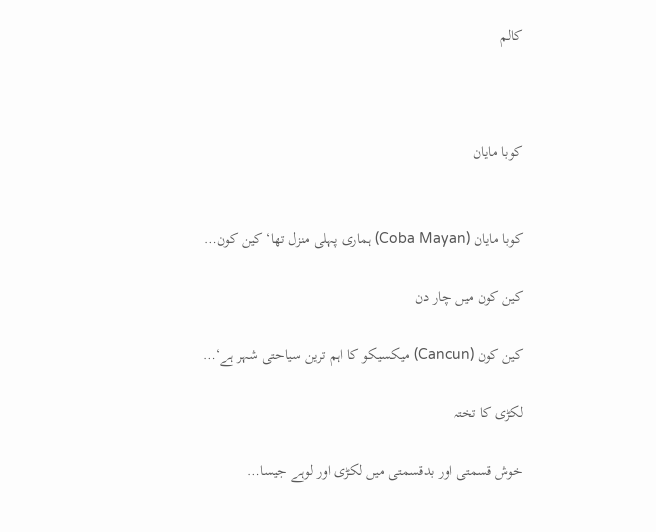کالم



کوبا مایان


کوبا مایان (Coba Mayan) ہماری پہلی منزل تھا‘ کین کون…

کین کون میں چار دن

کین کون (Cancun) میکسیکو کا اہم ترین سیاحتی شہر ہے‘…

لکڑی کا تختہ

خوش قسمتی اور بدقسمتی میں لکڑی اور لوہے جیسا…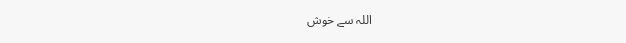اللہ سے خوش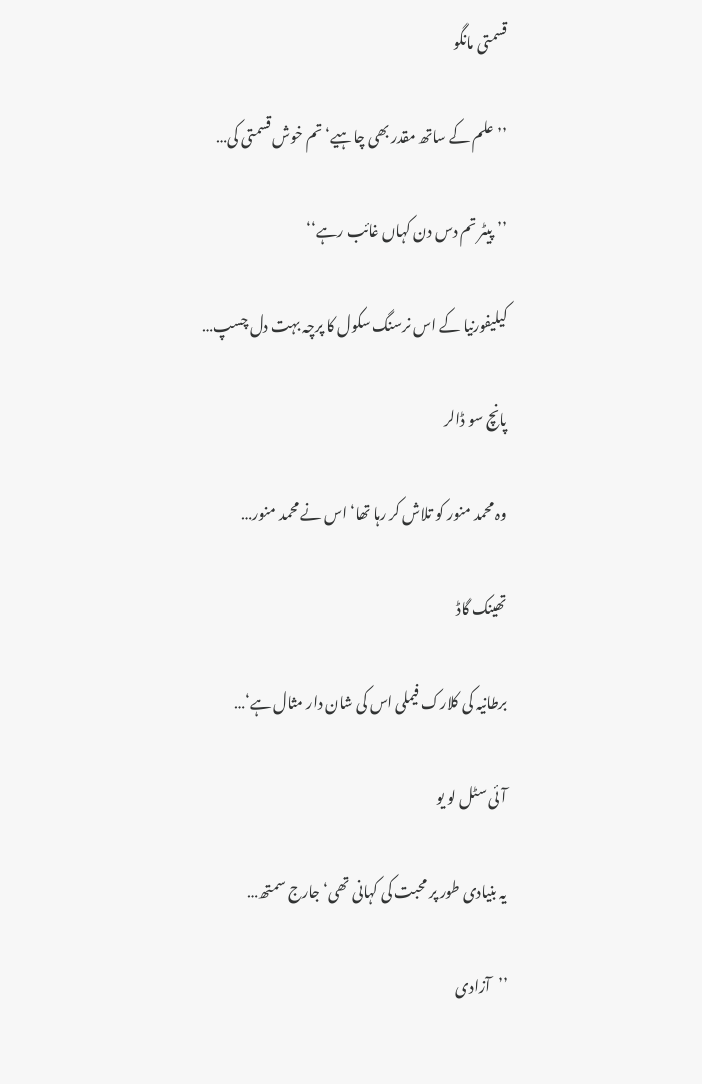قسمتی مانگو

’’علم کے ساتھ مقدر بھی چاہیے‘ تم خوش قسمتی کی…

’’پیٹر تم دس دن کہاں غائب رہے‘‘

کیلیفورنیا کے اس نرسنگ سکول کا پرچہ بہت دل چسپ…

پانچ سو ڈالر

وہ محمد منور کو تلاش کر رہا تھا‘ اس نے محمد منور…

تھینک گاڈ

برطانیہ کی کلارک فیملی اس کی شان دار مثال ہے‘…

آئی سٹل لو یو

یہ بنیادی طور پر محبت کی کہانی تھی‘ جارج سمتھ…

’’آزادی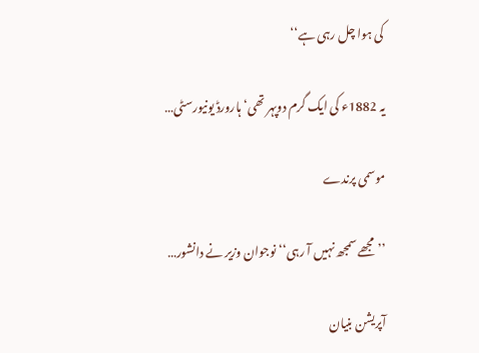کی ہوا چل رہی ہے‘‘

یہ 1882ء کی ایک گرم دوپہر تھی‘ ہارورڈ یونیورسٹی…

موسمی پرندے

’’ مجھے سمجھ نہیں آ رہی‘‘ نوجوان وزیر نے دانشور…

آپریشن بنیان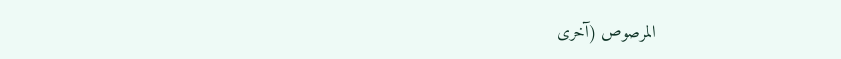المرصوص (آخری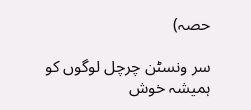حصہ)

سر ونسٹن چرچل لوگوں کو ہمیشہ خوش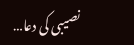نصیبی کی دعا…